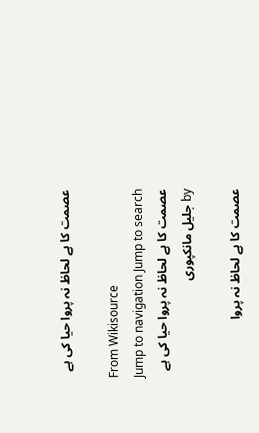عصمت کا ہے لحاظ نہ پروا حیا کی ہے

From Wikisource
Jump to navigation Jump to search
عصمت کا ہے لحاظ نہ پروا حیا کی ہے
by جلیل مانکپوری

عصمت کا ہے لحاظ نہ پروا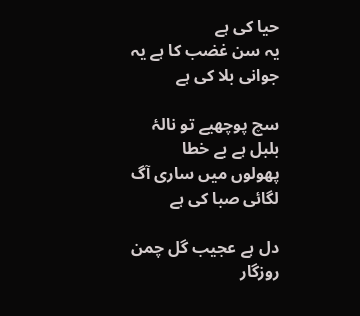حیا کی ہے
یہ سن غضب کا ہے یہ جوانی بلا کی ہے

سچ پوچھیے تو نالۂ بلبل ہے بے خطا
پھولوں میں ساری آگ لگائی صبا کی ہے

دل ہے عجیب گل چمن روزگار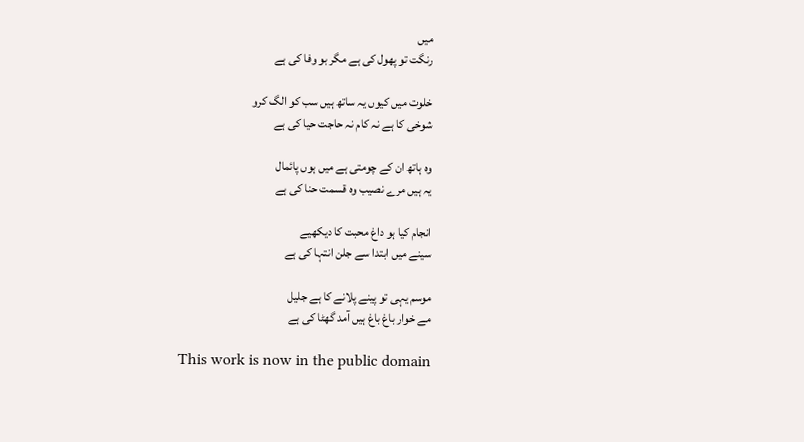میں
رنگت تو پھول کی ہے مگر بو وفا کی ہے

خلوت میں کیوں یہ ساتھ ہیں سب کو الگ کرو
شوخی کا ہے نہ کام نہ حاجت حیا کی ہے

وہ ہاتھ ان کے چومتی ہے میں ہوں پائمال
یہ ہیں مرے نصیب وہ قسمت حنا کی ہے

انجام کیا ہو داغ محبت کا دیکھیے
سینے میں ابتدا سے جلن انتہا کی ہے

موسم یہی تو پینے پلانے کا ہے جلیل
مے خوار باغ باغ ہیں آمد گھٹا کی ہے

This work is now in the public domain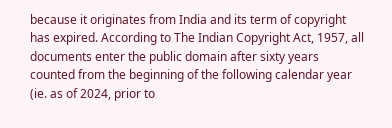because it originates from India and its term of copyright has expired. According to The Indian Copyright Act, 1957, all documents enter the public domain after sixty years counted from the beginning of the following calendar year (ie. as of 2024, prior to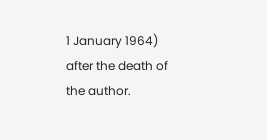1 January 1964) after the death of the author.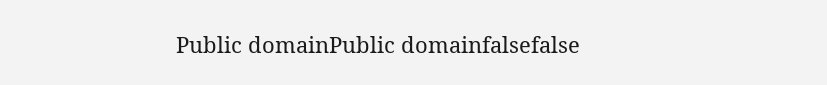Public domainPublic domainfalsefalse